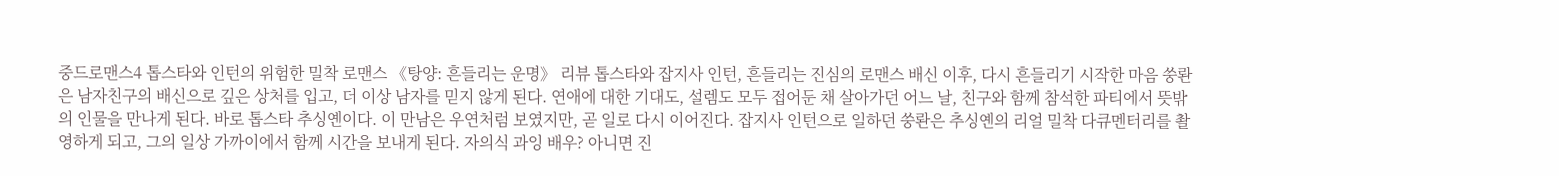중드로맨스4 톱스타와 인턴의 위험한 밀착 로맨스 《탕양: 흔들리는 운명》 리뷰 톱스타와 잡지사 인턴, 흔들리는 진심의 로맨스 배신 이후, 다시 흔들리기 시작한 마음 쑹롼은 남자친구의 배신으로 깊은 상처를 입고, 더 이상 남자를 믿지 않게 된다. 연애에 대한 기대도, 설렘도 모두 접어둔 채 살아가던 어느 날, 친구와 함께 참석한 파티에서 뜻밖의 인물을 만나게 된다. 바로 톱스타 추싱옌이다. 이 만남은 우연처럼 보였지만, 곧 일로 다시 이어진다. 잡지사 인턴으로 일하던 쑹롼은 추싱옌의 리얼 밀착 다큐멘터리를 촬영하게 되고, 그의 일상 가까이에서 함께 시간을 보내게 된다. 자의식 과잉 배우? 아니면 진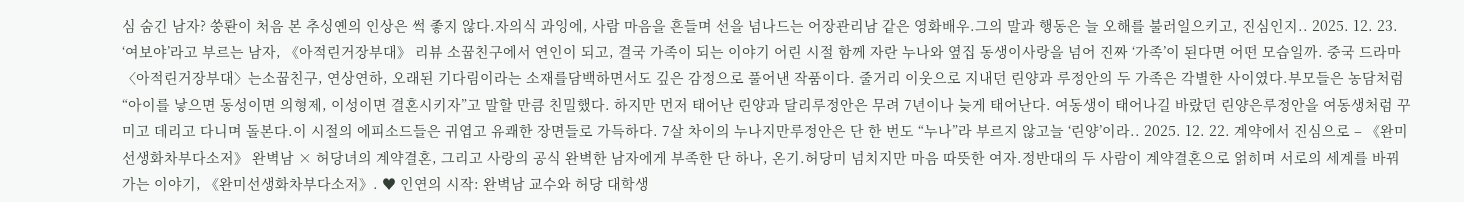심 숨긴 남자? 쑹롼이 처음 본 추싱옌의 인상은 썩 좋지 않다.자의식 과잉에, 사람 마음을 흔들며 선을 넘나드는 어장관리남 같은 영화배우.그의 말과 행동은 늘 오해를 불러일으키고, 진심인지.. 2025. 12. 23. ‘여보야’라고 부르는 남자, 《아적린거장부대》 리뷰 소꿉친구에서 연인이 되고, 결국 가족이 되는 이야기 어린 시절 함께 자란 누나와 옆집 동생이사랑을 넘어 진짜 ‘가족’이 된다면 어떤 모습일까. 중국 드라마 〈아적린거장부대〉는소꿉친구, 연상연하, 오래된 기다림이라는 소재를담백하면서도 깊은 감정으로 풀어낸 작품이다. 줄거리 이웃으로 지내던 린양과 루정안의 두 가족은 각별한 사이였다.부모들은 농담처럼 “아이를 낳으면 동성이면 의형제, 이성이면 결혼시키자”고 말할 만큼 친밀했다. 하지만 먼저 태어난 린양과 달리루정안은 무려 7년이나 늦게 태어난다. 여동생이 태어나길 바랐던 린양은루정안을 여동생처럼 꾸미고 데리고 다니며 돌본다.이 시절의 에피소드들은 귀엽고 유쾌한 장면들로 가득하다. 7살 차이의 누나지만루정안은 단 한 번도 “누나”라 부르지 않고늘 ‘린양’이라.. 2025. 12. 22. 계약에서 진심으로 – 《완미선생화차부다소저》 완벽남 × 허당녀의 계약결혼, 그리고 사랑의 공식 완벽한 남자에게 부족한 단 하나, 온기.허당미 넘치지만 마음 따뜻한 여자.정반대의 두 사람이 계약결혼으로 얽히며 서로의 세계를 바꿔가는 이야기, 《완미선생화차부다소저》. ♥ 인연의 시작: 완벽남 교수와 허당 대학생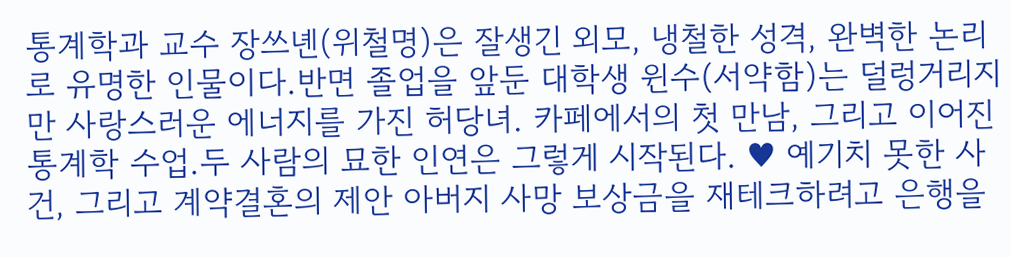통계학과 교수 장쓰녠(위철명)은 잘생긴 외모, 냉철한 성격, 완벽한 논리로 유명한 인물이다.반면 졸업을 앞둔 대학생 윈수(서약함)는 덜렁거리지만 사랑스러운 에너지를 가진 허당녀. 카페에서의 첫 만남, 그리고 이어진 통계학 수업.두 사람의 묘한 인연은 그렇게 시작된다. ♥ 예기치 못한 사건, 그리고 계약결혼의 제안 아버지 사망 보상금을 재테크하려고 은행을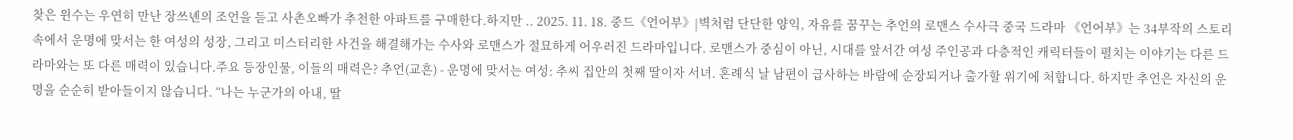찾은 윈수는 우연히 만난 장쓰녠의 조언을 듣고 사촌오빠가 추천한 아파트를 구매한다.하지만 .. 2025. 11. 18. 중드《언어부》|벽처럼 단단한 양익, 자유를 꿈꾸는 추언의 로맨스 수사극 중국 드라마 《언어부》는 34부작의 스토리 속에서 운명에 맞서는 한 여성의 성장, 그리고 미스터리한 사건을 해결해가는 수사와 로맨스가 절묘하게 어우러진 드라마입니다. 로맨스가 중심이 아닌, 시대를 앞서간 여성 주인공과 다층적인 캐릭터들이 펼치는 이야기는 다른 드라마와는 또 다른 매력이 있습니다.주요 등장인물, 이들의 매력은? 추언(교흔) - 운명에 맞서는 여성: 추씨 집안의 첫째 딸이자 서녀. 혼례식 날 남편이 급사하는 바람에 순장되거나 출가할 위기에 처합니다. 하지만 추언은 자신의 운명을 순순히 받아들이지 않습니다. “나는 누군가의 아내, 딸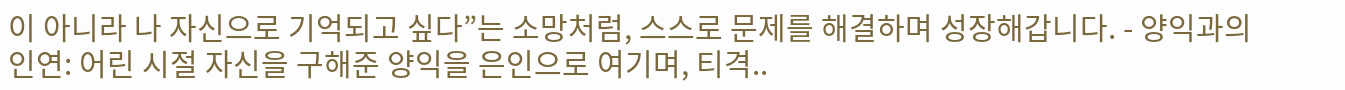이 아니라 나 자신으로 기억되고 싶다”는 소망처럼, 스스로 문제를 해결하며 성장해갑니다. - 양익과의 인연: 어린 시절 자신을 구해준 양익을 은인으로 여기며, 티격..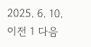2025. 6. 10. 이전 1 다음